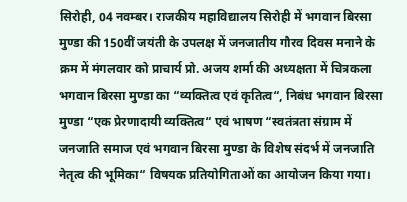सिरोही, 04 नवम्बर। राजकीय महाविद्यालय सिरोही में भगवान बिरसा मुण्डा की 150वीं जयंती के उपलक्ष में जनजातीय गौरव दिवस मनाने के क्रम में मंगलवार को प्राचार्य प्रो. अजय शर्मा की अध्यक्षता में चित्रकला भगवान बिरसा मुण्डा का “व्यक्तित्व एवं कृतित्व“, निबंध भगवान बिरसा मुण्डा “एक प्रेरणादायी व्यक्तित्व“ एवं भाषण “स्वतंत्रता संग्राम में जनजाति समाज एवं भगवान बिरसा मुण्डा के विशेष संदर्भ में जनजाति नेतृत्व की भूमिका“ विषयक प्रतियोगिताओं का आयोजन किया गया।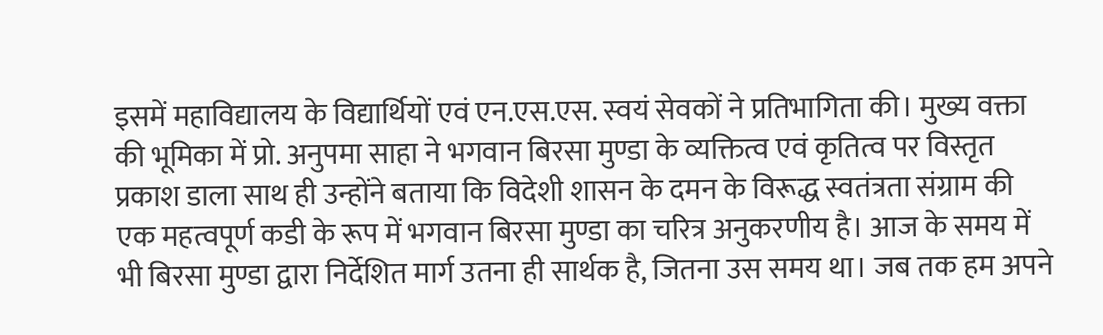इसमें महाविद्यालय के विद्यार्थियों एवं एन.एस.एस. स्वयं सेवकों ने प्रतिभागिता की। मुख्य वक्ता की भूमिका में प्रो. अनुपमा साहा ने भगवान बिरसा मुण्डा के व्यक्तित्व एवं कृतित्व पर विस्तृत प्रकाश डाला साथ ही उन्होंने बताया कि विदेशी शासन के दमन के विरूद्ध स्वतंत्रता संग्राम की एक महत्वपूर्ण कडी के रूप में भगवान बिरसा मुण्डा का चरित्र अनुकरणीय है। आज के समय में भी बिरसा मुण्डा द्वारा निर्देशित मार्ग उतना ही सार्थक है, जितना उस समय था। जब तक हम अपने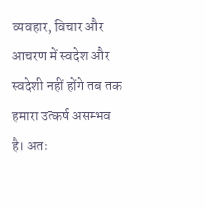व्यवहार, विचार और आचरण में स्वदेश और स्वदेशी नहीं होंगे तब तक हमारा उत्कर्ष असम्भव है। अतः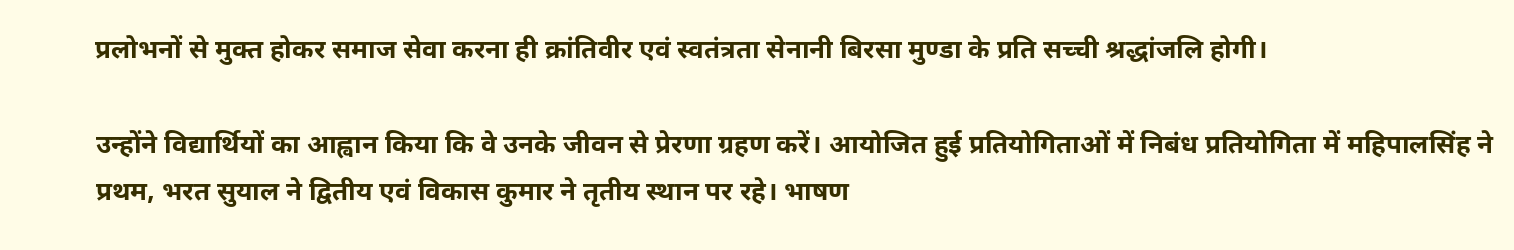प्रलोभनों से मुक्त होकर समाज सेवा करना ही क्रांतिवीर एवं स्वतंत्रता सेनानी बिरसा मुण्डा के प्रति सच्ची श्रद्धांजलि होगी।

उन्होंने विद्यार्थियों का आह्वान किया कि वे उनके जीवन से प्रेरणा ग्रहण करें। आयोजित हुई प्रतियोगिताओं में निबंध प्रतियोगिता में महिपालसिंह ने प्रथम, भरत सुयाल ने द्वितीय एवं विकास कुमार ने तृतीय स्थान पर रहे। भाषण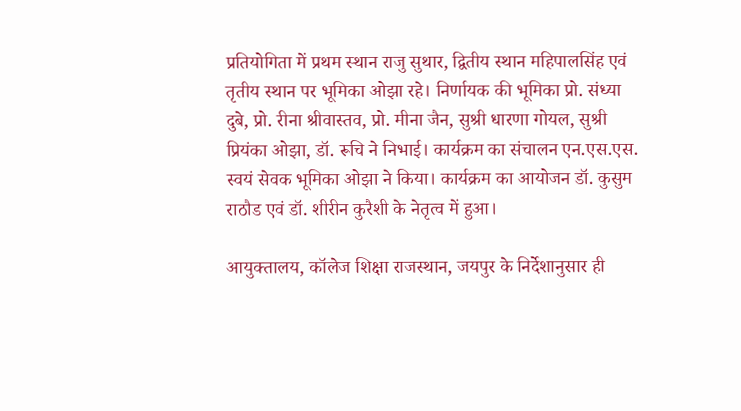प्रतियोगिता में प्रथम स्थान राजु सुथार, द्वितीय स्थान महिपालसिंह एवं तृतीय स्थान पर भूमिका ओझा रहे। निर्णायक की भूमिका प्रो. संध्या दुबे, प्रो. रीना श्रीवास्तव, प्रो. मीना जैन, सुश्री धारणा गोयल, सुश्री प्रियंका ओझा, डॉ. रूचि ने निभाई। कार्यक्रम का संचालन एन.एस.एस. स्वयं सेवक भूमिका ओझा ने किया। कार्यक्रम का आयोजन डॉ. कुसुम राठौड एवं डॉ. शीरीन कुरैशी के नेतृत्व में हुआ।

आयुक्तालय, कॉलेज शिक्षा राजस्थान, जयपुर के निर्देशानुसार ही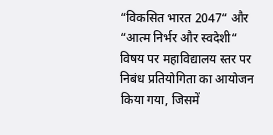“विकसित भारत 2047“ और “आत्म निर्भर और स्वदेशी“ विषय पर महाविद्यालय स्तर पर निबंध प्रतियोगिता का आयोजन किया गया, जिसमें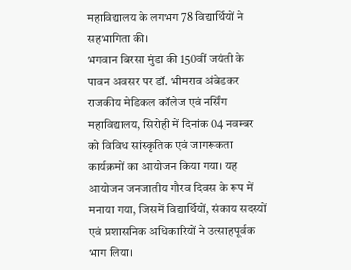महाविद्यालय के लगभग 78 विद्यार्थियों ने सहभागिता की।
भगवान बिरसा मुंडा की 150वीं जयंती के पावन अवसर पर डॉ. भीमराव अंबेडकर राजकीय मेडिकल कॉलेज एवं नर्सिंग महाविद्यालय, सिरोही में दिनांक 04 नवम्बर को विविध सांस्कृतिक एवं जागरूकता कार्यक्रमों का आयोजन किया गया। यह आयोजन जनजातीय गौरव दिवस के रूप में मनाया गया, जिसमें विद्यार्थियों, संकाय सदस्यों एवं प्रशासनिक अधिकारियों ने उत्साहपूर्वक भाग लिया।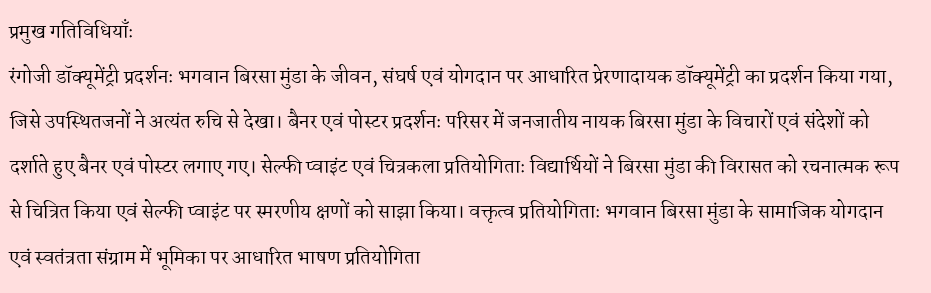प्रमुख गतिविधियाँः
रंगोजी डॉक्यूमेंट्री प्रदर्शनः भगवान बिरसा मुंडा के जीवन, संघर्ष एवं योगदान पर आधारित प्रेरणादायक डॉक्यूमेंट्री का प्रदर्शन किया गया, जिसे उपस्थितजनों ने अत्यंत रुचि से देखा। बैनर एवं पोस्टर प्रदर्शनः परिसर में जनजातीय नायक बिरसा मुंडा के विचारों एवं संदेशों को दर्शाते हुए बैनर एवं पोस्टर लगाए गए। सेल्फी प्वाइंट एवं चित्रकला प्रतियोगिताः विद्यार्थियों ने बिरसा मुंडा की विरासत को रचनात्मक रूप से चित्रित किया एवं सेल्फी प्वाइंट पर स्मरणीय क्षणों को साझा किया। वक्तृत्व प्रतियोगिताः भगवान बिरसा मुंडा के सामाजिक योगदान एवं स्वतंत्रता संग्राम में भूमिका पर आधारित भाषण प्रतियोगिता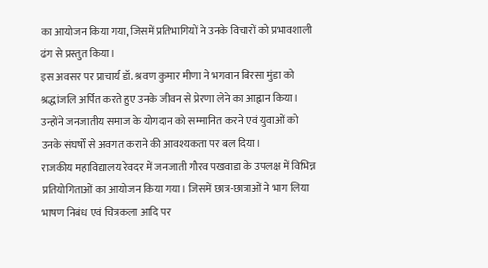का आयोजन किया गया, जिसमें प्रतिभागियों ने उनके विचारों को प्रभावशाली ढंग से प्रस्तुत किया।
इस अवसर पर प्राचार्य डॉ. श्रवण कुमार मीणा ने भगवान बिरसा मुंडा को श्रद्धांजलि अर्पित करते हुए उनके जीवन से प्रेरणा लेने का आह्वान किया। उन्होंने जनजातीय समाज के योगदान को सम्मानित करने एवं युवाओं को उनके संघर्षों से अवगत कराने की आवश्यकता पर बल दिया।
राजकीय महाविद्यालय रेवदर में जनजाती गौरव पखवाडा के उपलक्ष में विभिन्न प्रतियोगिताओं का आयोजन किया गया। जिसमें छात्र-छात्राओं ने भाग लिया भाषण निबंध एवं चित्रकला आदि पर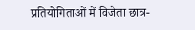प्रतियोगिताओं में विजेता छात्र-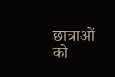छात्राओं को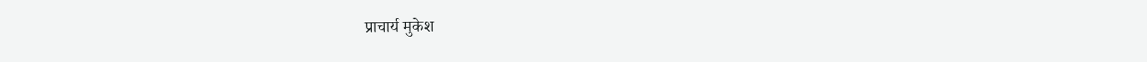प्राचार्य मुकेश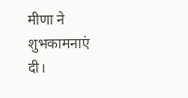मीणा ने शुभकामनाएं दी।